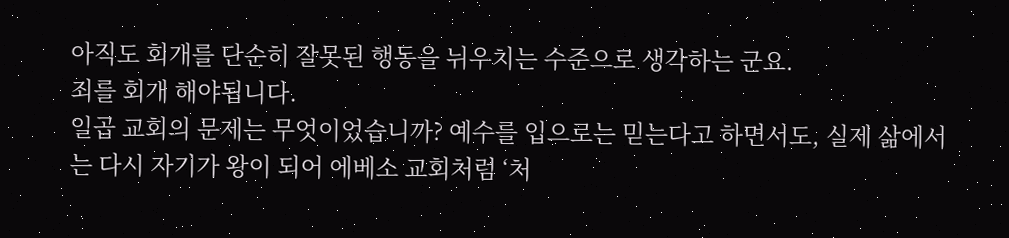아직도 회개를 단순히 잘못된 행동을 뉘우치는 수준으로 생각하는 군요.
죄를 회개 해야됩니다.
일곱 교회의 문제는 무엇이었습니까? 예수를 입으로는 믿는다고 하면서도, 실제 삶에서는 다시 자기가 왕이 되어 에베소 교회처럼 ‘처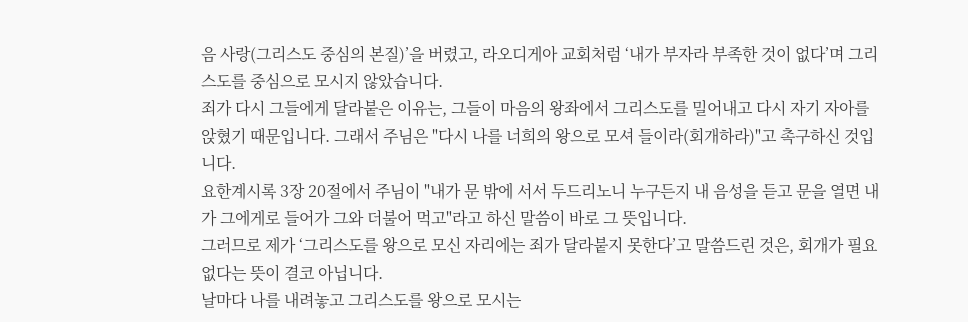음 사랑(그리스도 중심의 본질)’을 버렸고, 라오디게아 교회처럼 ‘내가 부자라 부족한 것이 없다’며 그리스도를 중심으로 모시지 않았습니다.
죄가 다시 그들에게 달라붙은 이유는, 그들이 마음의 왕좌에서 그리스도를 밀어내고 다시 자기 자아를 앉혔기 때문입니다. 그래서 주님은 "다시 나를 너희의 왕으로 모셔 들이라(회개하라)"고 촉구하신 것입니다.
요한계시록 3장 20절에서 주님이 "내가 문 밖에 서서 두드리노니 누구든지 내 음성을 듣고 문을 열면 내가 그에게로 들어가 그와 더불어 먹고"라고 하신 말씀이 바로 그 뜻입니다.
그러므로 제가 ‘그리스도를 왕으로 모신 자리에는 죄가 달라붙지 못한다’고 말씀드린 것은, 회개가 필요 없다는 뜻이 결코 아닙니다.
날마다 나를 내려놓고 그리스도를 왕으로 모시는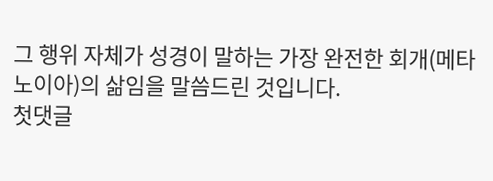그 행위 자체가 성경이 말하는 가장 완전한 회개(메타노이아)의 삶임을 말씀드린 것입니다.
첫댓글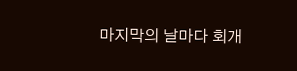마지막의 날마다 회개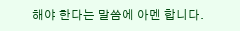해야 한다는 말씀에 아멘 합니다.